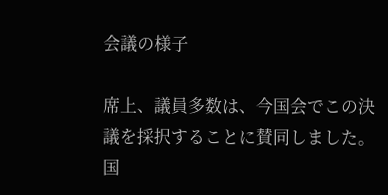会議の様子

席上、議員多数は、今国会でこの決議を採択することに賛同しました。国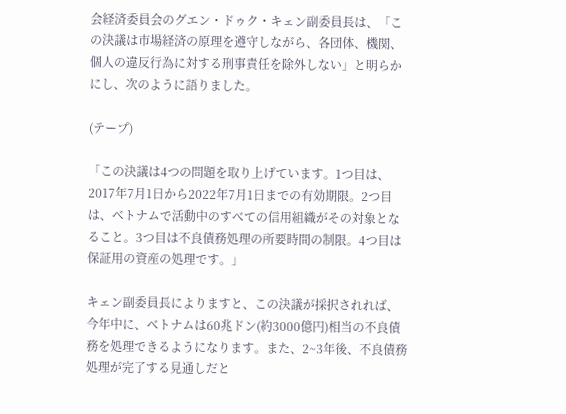会経済委員会のグエン・ドゥク・キェン副委員長は、「この決議は市場経済の原理を遵守しながら、各団体、機関、個人の違反行為に対する刑事責任を除外しない」と明らかにし、次のように語りました。

(テープ)

「この決議は4つの問題を取り上げています。1つ目は、2017年7月1日から2022年7月1日までの有効期限。2つ目は、ベトナムで活動中のすべての信用組織がその対象となること。3つ目は不良債務処理の所要時間の制限。4つ目は保証用の資産の処理です。」

キェン副委員長によりますと、この決議が採択されれば、今年中に、ベトナムは60兆ドン(約3000億円)相当の不良債務を処理できるようになります。また、2~3年後、不良債務処理が完了する見通しだと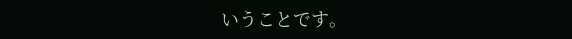いうことです。